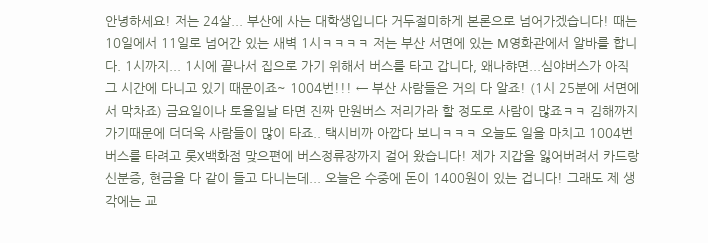안녕하세요! 저는 24살... 부산에 사는 대학생입니다 거두절미하게 본론으로 넘어가겠습니다! 때는 10일에서 11일로 넘어간 있는 새벽 1시ㅋㅋㅋㅋ 저는 부산 서면에 있는 M영화관에서 알바를 합니다. 1시까지... 1시에 끝나서 집으로 가기 위해서 버스를 타고 갑니다, 왜나햐면...심야버스가 아직 그 시간에 다니고 있기 때문이죠~ 1004번!!! ← 부산 사람들은 거의 다 알죠! (1시 25분에 서면에서 막차죠) 금요일이나 토욜일날 타면 진짜 만원버스 저리가라 할 정도로 사람이 많죠ㅋㅋ 김해까지 가기때문에 더더욱 사람들이 많이 타죠.. 택시비까 아깝다 보니ㅋㅋㅋ 오늘도 일을 마치고 1004번 버스를 타려고 롯X백화점 맞으편에 버스정류장까지 걸어 왔습니다! 제가 지갑을 잃어버려서 카드랑 신분증, 현금을 다 같이 들고 다니는데... 오늘은 수중에 돈이 1400원이 있는 겁니다! 그래도 제 생각에는 교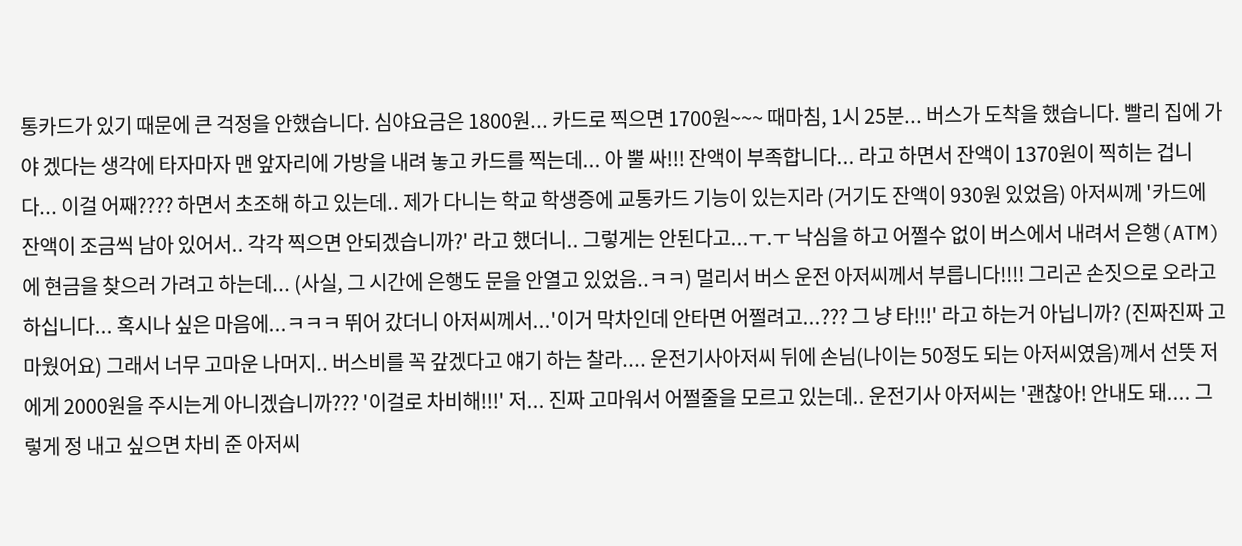통카드가 있기 때문에 큰 걱정을 안했습니다. 심야요금은 1800원... 카드로 찍으면 1700원~~~ 때마침, 1시 25분... 버스가 도착을 했습니다. 빨리 집에 가야 겠다는 생각에 타자마자 맨 앞자리에 가방을 내려 놓고 카드를 찍는데... 아 뿔 싸!!! 잔액이 부족합니다... 라고 하면서 잔액이 1370원이 찍히는 겁니다... 이걸 어째???? 하면서 초조해 하고 있는데.. 제가 다니는 학교 학생증에 교통카드 기능이 있는지라 (거기도 잔액이 930원 있었음) 아저씨께 '카드에 잔액이 조금씩 남아 있어서.. 각각 찍으면 안되겠습니까?' 라고 했더니.. 그렇게는 안된다고...ㅜ.ㅜ 낙심을 하고 어쩔수 없이 버스에서 내려서 은행(ATM)에 현금을 찾으러 가려고 하는데... (사실, 그 시간에 은행도 문을 안열고 있었음..ㅋㅋ) 멀리서 버스 운전 아저씨께서 부릅니다!!!! 그리곤 손짓으로 오라고 하십니다... 혹시나 싶은 마음에...ㅋㅋㅋ 뛰어 갔더니 아저씨께서...'이거 막차인데 안타면 어쩔려고...??? 그 냥 타!!!' 라고 하는거 아닙니까? (진짜진짜 고마웠어요) 그래서 너무 고마운 나머지.. 버스비를 꼭 갚겠다고 얘기 하는 찰라.... 운전기사아저씨 뒤에 손님(나이는 50정도 되는 아저씨였음)께서 선뜻 저에게 2000원을 주시는게 아니겠습니까??? '이걸로 차비해!!!' 저... 진짜 고마워서 어쩔줄을 모르고 있는데.. 운전기사 아저씨는 '괜찮아! 안내도 돼.... 그렇게 정 내고 싶으면 차비 준 아저씨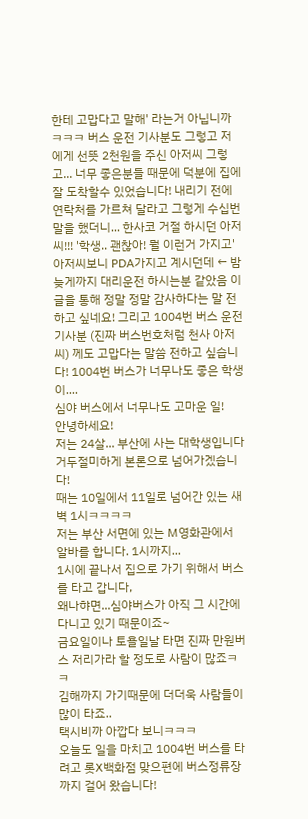한테 고맙다고 말해' 라는거 아닙니까ㅋㅋㅋ 버스 운전 기사분도 그렇고 저에게 선뜻 2천원을 주신 아저씨 그렇고... 너무 좋은분들 때문에 덕분에 집에 잘 도착할수 있었습니다! 내리기 전에 연락처를 가르쳐 달라고 그렇게 수십번 말을 했더니... 한사코 거절 하시던 아저씨!!! '학생.. 괜찮아! 뭘 이런거 가지고' 아저씨보니 PDA가지고 계시던데 ← 밤늦게까지 대리운전 하시는분 같았음 이글을 통해 정말 정말 감사하다는 말 전하고 싶네요! 그리고 1004번 버스 운전기사분 (진짜 버스번호처럼 천사 아저씨) 께도 고맙다는 말씀 전하고 싶습니다! 1004번 버스가 너무나도 좋은 학생이....
심야 버스에서 너무나도 고마운 일!
안녕하세요!
저는 24살... 부산에 사는 대학생입니다
거두절미하게 본론으로 넘어가겠습니다!
때는 10일에서 11일로 넘어간 있는 새벽 1시ㅋㅋㅋㅋ
저는 부산 서면에 있는 M영화관에서 알바를 합니다. 1시까지...
1시에 끝나서 집으로 가기 위해서 버스를 타고 갑니다,
왜나햐면...심야버스가 아직 그 시간에 다니고 있기 때문이죠~
금요일이나 토욜일날 타면 진짜 만원버스 저리가라 할 정도로 사람이 많죠ㅋㅋ
김해까지 가기때문에 더더욱 사람들이 많이 타죠..
택시비까 아깝다 보니ㅋㅋㅋ
오늘도 일을 마치고 1004번 버스를 타려고 롯X백화점 맞으편에 버스정류장까지 걸어 왔습니다!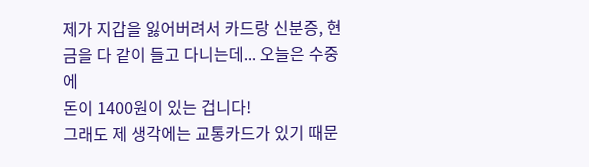제가 지갑을 잃어버려서 카드랑 신분증, 현금을 다 같이 들고 다니는데... 오늘은 수중에
돈이 1400원이 있는 겁니다!
그래도 제 생각에는 교통카드가 있기 때문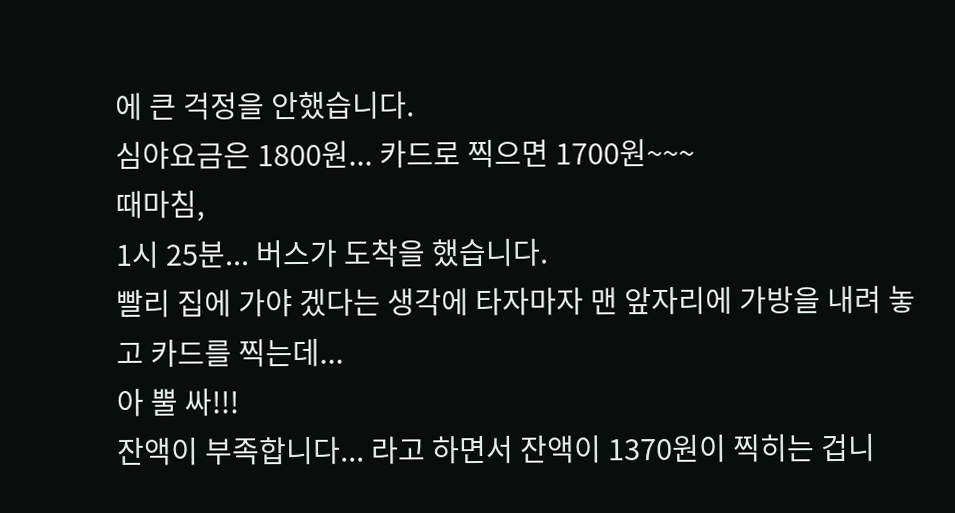에 큰 걱정을 안했습니다.
심야요금은 1800원... 카드로 찍으면 1700원~~~
때마침,
1시 25분... 버스가 도착을 했습니다.
빨리 집에 가야 겠다는 생각에 타자마자 맨 앞자리에 가방을 내려 놓고 카드를 찍는데...
아 뿔 싸!!!
잔액이 부족합니다... 라고 하면서 잔액이 1370원이 찍히는 겁니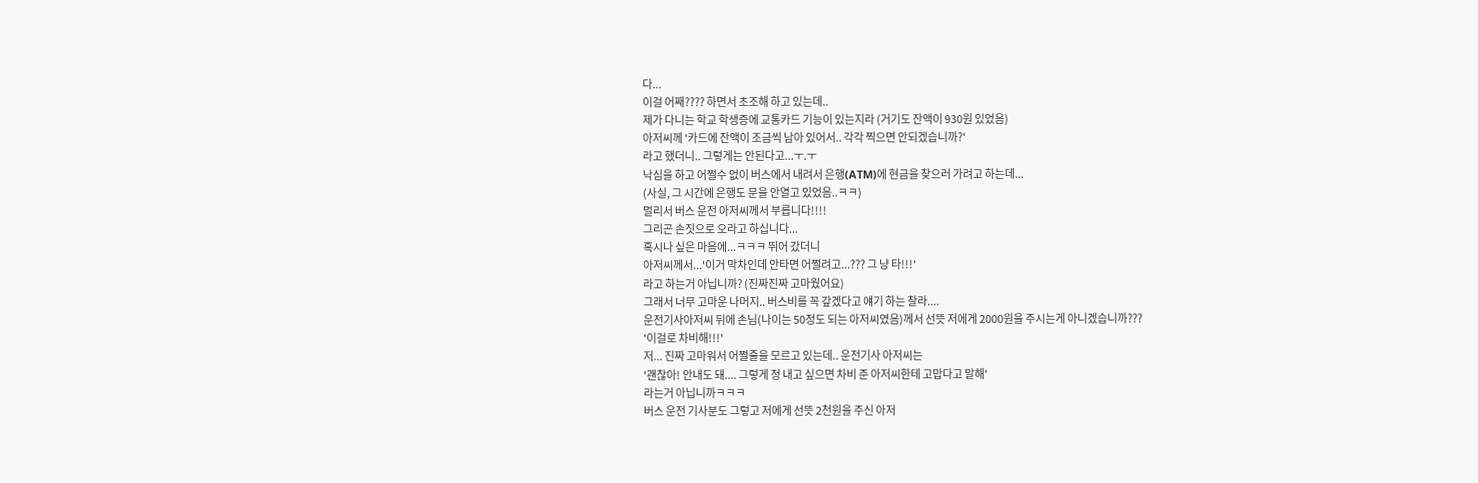다...
이걸 어째???? 하면서 초조해 하고 있는데..
제가 다니는 학교 학생증에 교통카드 기능이 있는지라 (거기도 잔액이 930원 있었음)
아저씨께 '카드에 잔액이 조금씩 남아 있어서.. 각각 찍으면 안되겠습니까?'
라고 했더니.. 그렇게는 안된다고...ㅜ.ㅜ
낙심을 하고 어쩔수 없이 버스에서 내려서 은행(ATM)에 현금을 찾으러 가려고 하는데...
(사실, 그 시간에 은행도 문을 안열고 있었음..ㅋㅋ)
멀리서 버스 운전 아저씨께서 부릅니다!!!!
그리곤 손짓으로 오라고 하십니다...
혹시나 싶은 마음에...ㅋㅋㅋ 뛰어 갔더니
아저씨께서...'이거 막차인데 안타면 어쩔려고...??? 그 냥 타!!!'
라고 하는거 아닙니까? (진짜진짜 고마웠어요)
그래서 너무 고마운 나머지.. 버스비를 꼭 갚겠다고 얘기 하는 찰라....
운전기사아저씨 뒤에 손님(나이는 50정도 되는 아저씨였음)께서 선뜻 저에게 2000원을 주시는게 아니겠습니까???
'이걸로 차비해!!!'
저... 진짜 고마워서 어쩔줄을 모르고 있는데.. 운전기사 아저씨는
'괜찮아! 안내도 돼.... 그렇게 정 내고 싶으면 차비 준 아저씨한테 고맙다고 말해'
라는거 아닙니까ㅋㅋㅋ
버스 운전 기사분도 그렇고 저에게 선뜻 2천원을 주신 아저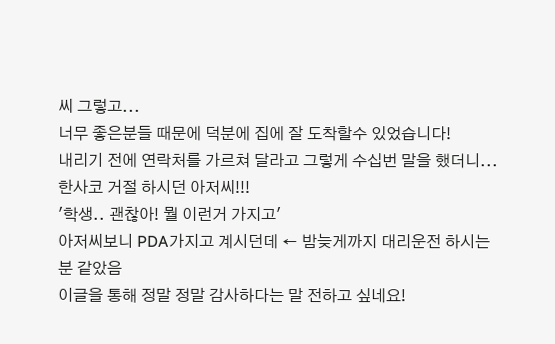씨 그렇고...
너무 좋은분들 때문에 덕분에 집에 잘 도착할수 있었습니다!
내리기 전에 연락처를 가르쳐 달라고 그렇게 수십번 말을 했더니...
한사코 거절 하시던 아저씨!!!
'학생.. 괜찮아! 뭘 이런거 가지고'
아저씨보니 PDA가지고 계시던데 ← 밤늦게까지 대리운전 하시는분 같았음
이글을 통해 정말 정말 감사하다는 말 전하고 싶네요!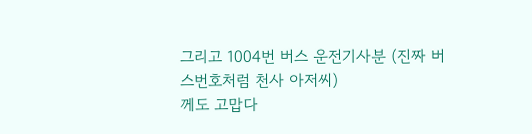그리고 1004번 버스 운전기사분 (진짜 버스번호처럼 천사 아저씨)
께도 고맙다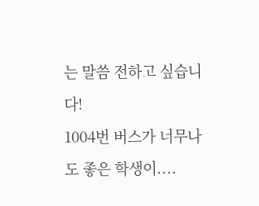는 말씀 전하고 싶습니다!
1004번 버스가 너무나도 좋은 학생이....